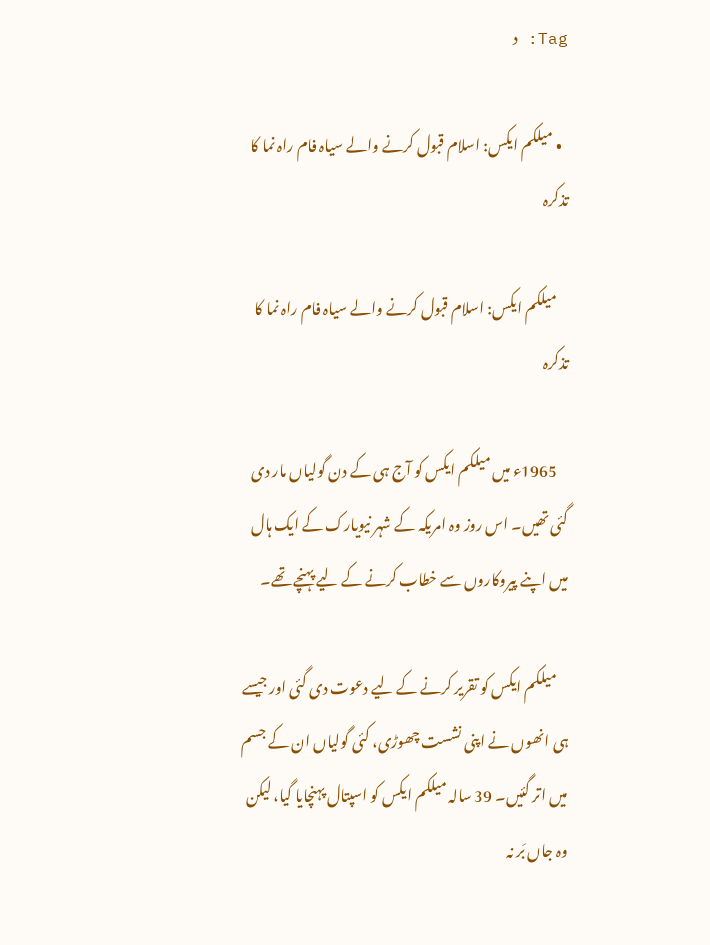Tag: د

  • میلکم ایکس: اسلام قبول کرنے والے سیاہ فام راہ نما کا تذکرہ

    میلکم ایکس: اسلام قبول کرنے والے سیاہ فام راہ نما کا تذکرہ

    1965ء میں‌ میلکم ایکس کو آج ہی کے دن گولیاں مار دی گئی تھیں‌۔ اس روز وہ امریکہ کے شہر نیویارک کے ایک ہال میں اپنے پیروکاروں سے خطاب کرنے کے لیے پہنچے تھے۔

    میلکم ایکس کو تقریر کرنے کے لیے دعوت دی گئی اور جیسے ہی انھوں نے اپنی نشست چھوڑی، کئی گولیاں ان کے جسم میں‌ اتر گئیں۔ 39 سالہ میلکم ایکس کو اسپتال پہنچایا گیا، لیکن وہ جاں بَر نہ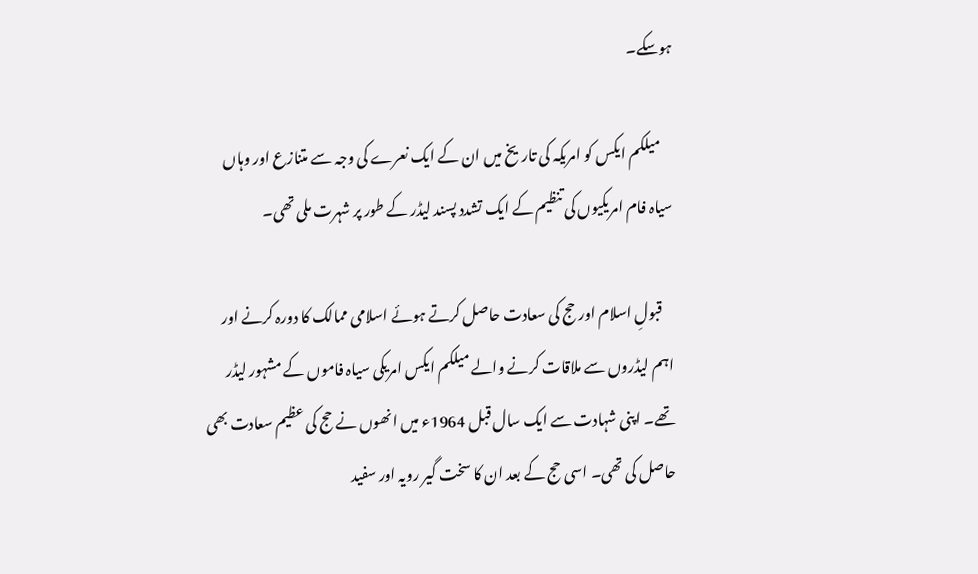ہوسکے۔

    میلکم ایکس کو امریکہ کی تاریخ میں‌ ان کے ایک نعرے کی وجہ سے متنازع اور وہاں سیاہ فام امریکیوں کی تنظیم کے ایک تشدد پسند لیڈر کے طور پر شہرت ملی تھی۔

    قبولِ اسلام اور حج کی سعادت حاصل کرتے ہوئے اسلامی ممالک کا دورہ کرنے اور اہم لیڈروں سے ملاقات کرنے والے میلکم ایکس امریکی سیاہ فاموں کے مشہور لیڈر تھے۔ اپنی شہادت سے ایک سال قبل 1964ء میں انھوں نے حج کی عظیم سعادت بھی حاصل کی تھی۔ اسی حج کے بعد ان کا سخت گیر رویہ اور سفید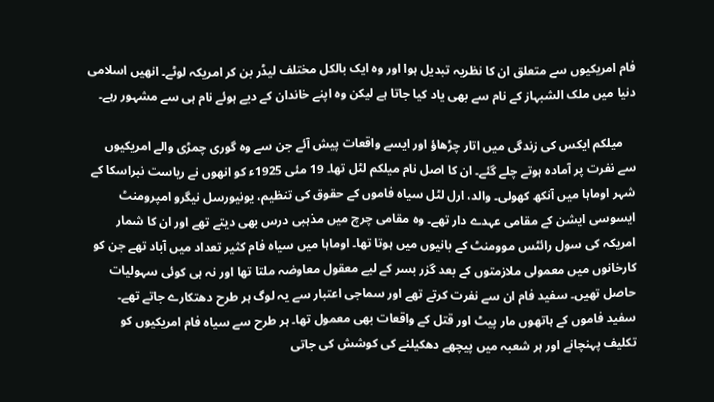فام امریکیوں سے متعلق ان کا نظریہ تبدیل ہوا اور وہ ایک بالکل مختلف لیڈر بن کر امریکہ لوٹے۔ انھیں اسلامی دنیا میں ملک الشبہاز کے نام سے بھی یاد کیا جاتا ہے لیکن وہ اپنے خاندان کے دیے ہوئے نام ہی سے مشہور رہے۔

    میلکم ایکس کی زندگی میں اتار چڑھاؤ اور ایسے واقعات پیش آئے جن سے وہ گوری چمڑی والے امریکیوں سے نفرت پر آمادہ ہوتے چلے گئے۔ ان کا اصل نام میلکم لٹل تھا۔ 19 مئی 1925ء کو انھوں نے ریاست نبراسکا کے شہر اوماہا میں آنکھ کھولی۔ والد، ارل لٹل سیاہ فاموں کے حقوق کی تنظیم، یونیورسل نیگرو امپرومنٹ ایسوسی ایشن کے مقامی عہدے دار تھے۔ وہ مقامی چرچ میں مذہبی درس بھی دیتے تھے اور ان کا شمار امریکہ کی سول رائٹس موومنٹ کے بانیوں میں ہوتا تھا۔ اوماہا میں سیاہ فام کثیر تعداد میں آباد تھے جن کو کارخانوں میں معمولی ملازمتوں کے بعد گزر بسر کے لیے معقول معاوضہ ملتا تھا اور نہ ہی کوئی سہولیات حاصل تھیں۔ سفید فام ان سے نفرت کرتے تھے اور سماجی اعتبار سے یہ لوگ ہر طرح دھتکارے جاتے تھے۔ سفید فاموں کے ہاتھوں مار پیٹ اور قتل کے واقعات بھی معمول تھا۔ ہر طرح سے سیاہ فام امریکیوں کو تکلیف پہنچانے اور ہر شعبہ میں پیچھے دھکیلنے کی کوشش کی جاتی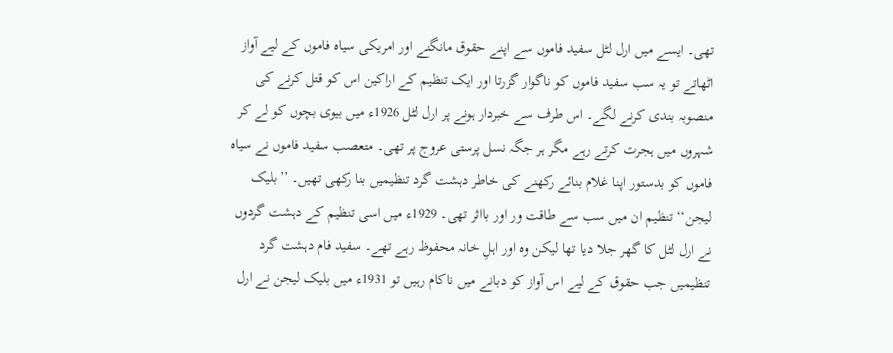تھی۔ ایسے میں ارل لٹل سفید فاموں سے اپنے حقوق مانگنے اور امریکی سیاہ فاموں کے لیے آواز اٹھاتے تو یہ سب سفید فاموں کو ناگوار گزرتا اور ایک تنظیم کے اراکین اس کو قتل کرنے کی منصوبہ بندی کرنے لگے۔ اس طرف سے خبردار ہونے پر ارل لٹل 1926ء میں بیوی بچوں کو لے کر شہروں میں‌ ہجرت کرتے رہے مگر ہر جگہ نسل پرستی عروج پر تھی۔ متعصب سفید فاموں نے سیاہ فاموں کو بدستور اپنا غلام بنائے رکھنے کی خاطر دہشت گرد تنظیمیں بنا رکھی تھیں۔ ’’بلیک لیجن‘‘ تنظیم ان میں سب سے طاقت ور اور بااثر تھی۔ 1929ء میں اسی تنظیم کے دہشت گردوں نے ارل لٹل کا گھر جلا دیا تھا لیکن وہ اور اہلِ خانہ محفوظ رہے تھے۔ سفید فام دہشت گرد تنظیمیں جب حقوق کے لیے اس آواز کو دبانے میں ناکام رہیں تو 1931ء میں بلیک لیجن نے ارل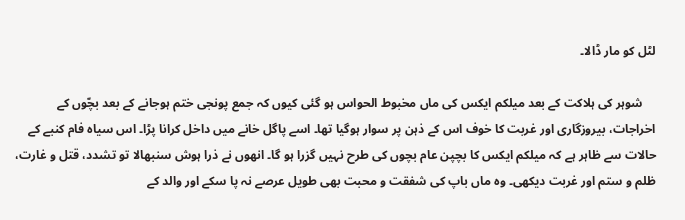لٹل کو مار ڈالا۔

    شوہر کی ہلاکت کے بعد میلکم ایکس کی ماں مخبوط الحواس ہو گئی کیوں کہ جمع پونجی ختم ہوجانے کے بعد بچّوں کے اخراجات، بیروزگاری اور غربت کا خوف اس کے ذہن پر سوار ہوگیا تھا۔ اسے پاگل خانے میں داخل کرانا پڑا۔ اس سیاہ فام کنبے کے حالات سے ظاہر ہے کہ میلکم ایکس کا بچپن عام بچوں کی طرح نہیں گزرا ہو گا۔ انھوں نے ذرا ہوش سنبھالا تو تشدد، قتل و غارت، ظلم و ستم اور غربت دیکھی۔ وہ ماں باپ کی شفقت و محبت بھی طویل عرصے نہ پا سکے اور والد کے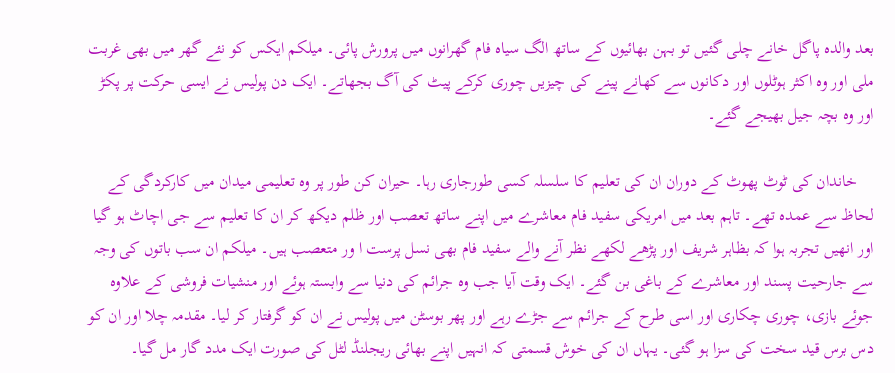بعد والدہ پاگل خانے چلی گئیں تو بہن بھائیوں کے ساتھ الگ سیاہ فام گھرانوں میں پرورش پائی۔ میلکم ایکس کو نئے گھر میں‌ بھی غربت ملی اور وہ اکثر ہوٹلوں اور دکانوں سے کھانے پینے کی چیزیں چوری کرکے پیٹ کی آگ بجھاتے۔ ایک دن پولیس نے ایسی حرکت پر پکڑ اور وہ بچہ جیل بھیجے گئے۔

    خاندان کی ٹوٹ پھوٹ کے دوران ان کی تعلیم کا سلسلہ کسی طورجاری رہا۔ حیران کن طور پر وہ تعلیمی میدان میں کارکردگی کے لحاظ سے عمدہ تھے۔ تاہم بعد میں امریکی سفید فام معاشرے میں اپنے ساتھ تعصب اور ظلم دیکھ کر ان کا تعلیم سے جی اچاٹ ہو گیا اور انھیں تجربہ ہوا کہ بظاہر شریف اور پڑھے لکھے نظر آنے والے سفید فام بھی نسل پرست ا ور متعصب ہیں۔ میلکم ان سب باتوں کی وجہ سے جارحیت پسند اور معاشرے کے باغی بن گئے۔ ایک وقت آیا جب وہ جرائم کی دنیا سے وابستہ ہوئے اور منشیات فروشی کے علاوہ جوئے بازی، چوری چکاری اور اسی طرح کے جرائم سے جڑے رہے اور پھر بوسٹن میں پولیس نے ان کو گرفتار کر لیا۔ مقدمہ چلا اور ان کو دس برس قید سخت کی سزا ہو گئی۔ یہاں ان کی خوش قسمتی کہ انہیں اپنے بھائی ریجلنڈ لٹل کی صورت ایک مدد گار مل گیا۔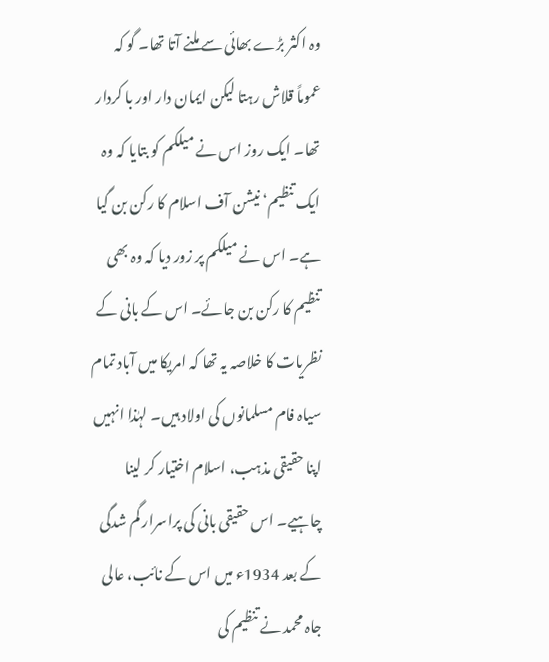وہ اکثر بڑے بھائی سے ملنے آتا تھا۔ گو کہ عموماً قلاش رہتا لیکن ایمان دار اور با کردار تھا۔ ایک روز اس نے میلکم کو بتایا کہ وہ ایک تنظیم‘ نیشن آف اسلام کا رکن بن گیا ہے۔ اس نے میلکم پر زور دیا کہ وہ بھی تنظیم کا رکن بن جائے۔ اس کے بانی کے نظریات کا خلاصہ یہ تھا کہ امریکا میں آباد تمام سیاہ فام مسلمانوں کی اولاد ہیں۔ لہٰذا انہیں اپنا حقیقی مذہب، اسلام اختیار کر لینا چاہیے۔ اس حقیقی بانی کی پراسرار گم شدگی کے بعد 1934ء میں اس کے نائب، عالی جاہ محمد نے تنظیم کی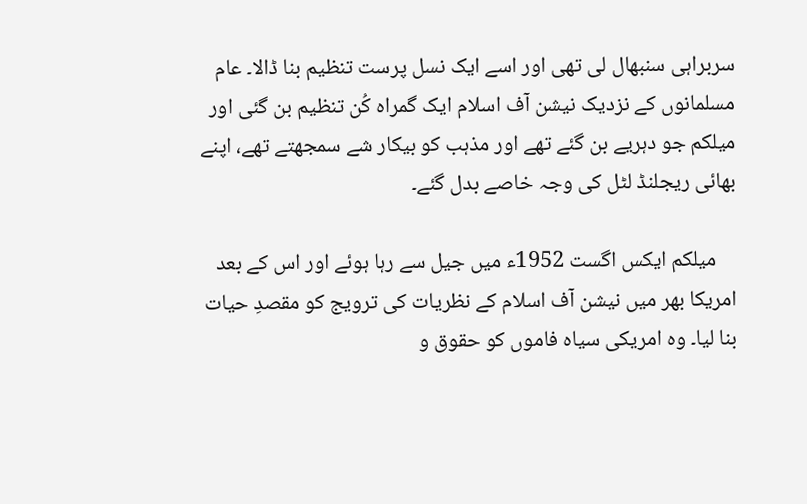سربراہی سنبھال لی تھی اور اسے ایک نسل پرست تنظیم بنا ڈالا۔ عام مسلمانوں کے نزدیک نیشن آف اسلام ایک گمراہ کُن تنظیم بن گئی اور میلکم جو دہریے بن گئے تھے اور مذہب کو بیکار شے سمجھتے تھے، اپنے بھائی ریجلنڈ لٹل کی وجہ خاصے بدل گئے۔

    میلکم ایکس اگست 1952ء میں جیل سے رہا ہوئے اور اس کے بعد امریکا بھر میں نیشن آف اسلام کے نظریات کی ترویج کو مقصدِ‌ حیات بنا لیا۔ وہ امریکی سیاہ فاموں کو حقوق و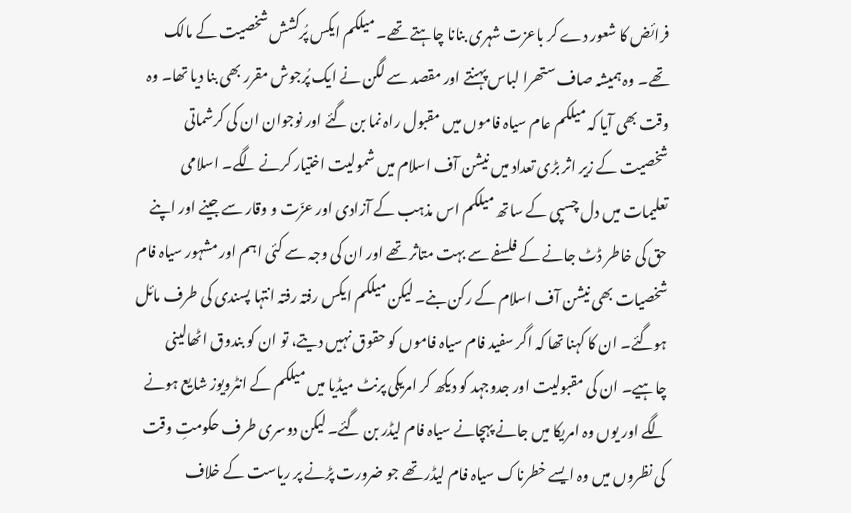فرائض کا شعور دے کر باعزت شہری بنانا چاہتے تھے۔ میلکم ایکس پُرکشش شخصیت کے مالک تھے۔ وہ ہمیشہ صاف ستھرا لباس پہنتے اور مقصد سے لگن نے ایک پُرجوش مقرر بھی بنا دیا تھا۔ وہ وقت بھی آیا کہ میلکم عام سیاہ فاموں میں مقبول راہ نما بن گئے اور نوجوان ان کی کرشماتی شخصیت کے زیر اثر بڑی تعداد میں نیشن آف اسلام میں شمولیت اختیار کرنے لگے۔ اسلامی تعلیمات میں دل چسپی کے ساتھ میلکم اس مذہب کے آزادی اور عزّت و وقار سے جینے اور اپنے حق کی خاطر ڈٹ جانے کے فلسفے سے بہت متاثر تھے اور ان کی وجہ سے کئی اہم اور مشہور سیاہ فام شخصیات بھی نیشن آف اسلام کے رکن بنے۔ لیکن میلکم ایکس رفتہ رفتہ انتہا پسندی کی طرف مائل ہوگئے۔ ان کا کہنا تھا کہ اگر سفید فام سیاہ فاموں کو حقوق نہیں دیتے، تو ان کو بندوق اٹھالینی چاہیے۔ ان کی مقبولیت اور جدوجہد کو دیکھ کر امریکی پرنٹ میڈیا میں میلکم کے انٹرویوز شایع ہونے لگے اور یوں وہ امریکا میں جانے پہچانے سیاہ فام لیڈر بن گئے۔ لیکن دوسری طرف حکومتِ وقت کی نظروں میں وہ ایسے خطرناک سیاہ فام لیڈر تھے جو ضرورت پڑنے پر ریاست کے خلاف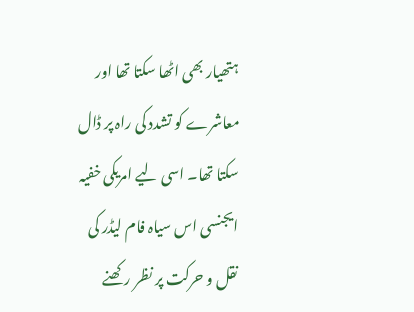ہتھیار بھی اٹھا سکتا تھا اور معاشرے کو تشدد کی راہ پر ڈال سکتا تھا۔ اسی لیے امریکی خفیہ ایجنسی اس سیاہ فام لیڈر کی نقل و حرکت پر نظر رکھنے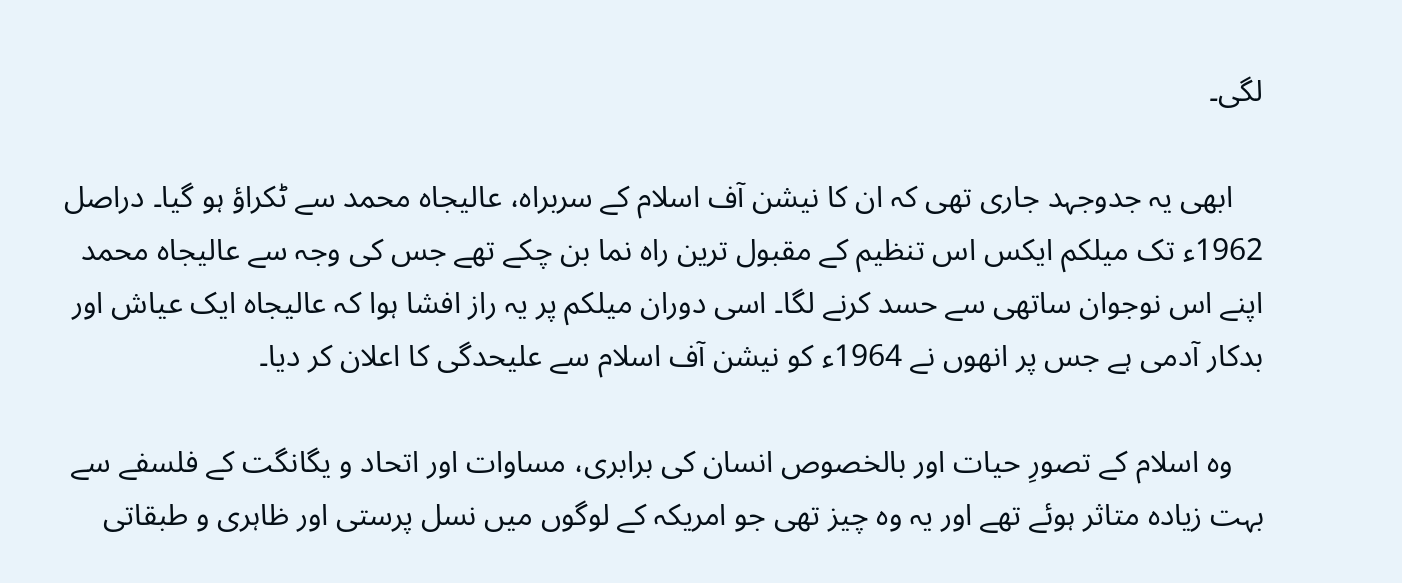لگی۔

    ابھی یہ جدوجہد جاری تھی کہ ان کا نیشن آف اسلام کے سربراہ، عالیجاہ محمد سے ٹکراؤ ہو گیا۔ دراصل 1962ء تک میلکم ایکس اس تنظیم کے مقبول ترین راہ نما بن چکے تھے جس کی وجہ سے عالیجاہ محمد اپنے اس نوجوان ساتھی سے حسد کرنے لگا۔ اسی دوران میلکم پر یہ راز افشا ہوا کہ عالیجاہ ایک عیاش اور بدکار آدمی ہے جس پر انھوں نے 1964ء کو نیشن آف اسلام سے علیحدگی کا اعلان کر دیا۔

    وہ اسلام کے تصورِ حیات اور بالخصوص انسان کی برابری، مساوات اور اتحاد و یگانگت کے فلسفے سے بہت زیادہ متاثر ہوئے تھے اور یہ وہ چیز تھی جو امریکہ کے لوگوں میں نسل پرستی اور ظاہری و طبقاتی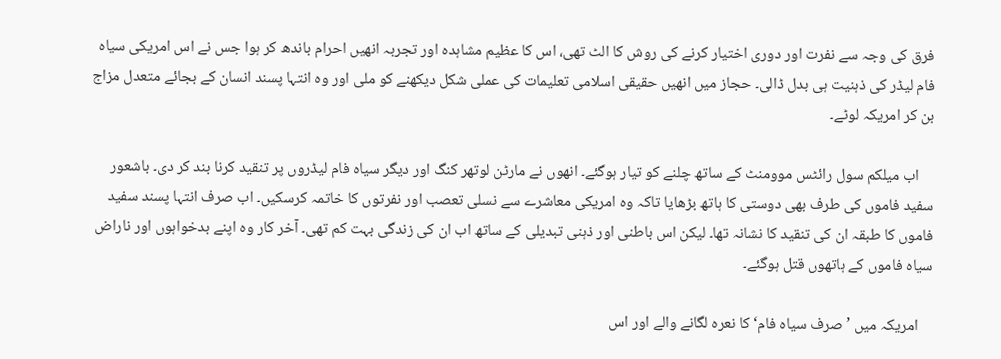فرق کی وجہ سے نفرت اور دوری اختیار کرنے کی روش کا الٹ تھی، اس کا عظیم مشاہدہ اور تجربہ انھیں‌ احرام باندھ کر ہوا جس نے اس امریکی سیاہ فام لیڈر کی ذہنیت ہی بدل ڈالی۔ حجاز میں انھیں حقیقی اسلامی تعلیمات کی عملی شکل دیکھنے کو ملی اور وہ انتہا پسند انسان کے بجائے متعدل مزاج بن کر امریکہ لوٹے۔

    اب میلکم سول رائٹس موومنٹ کے ساتھ چلنے کو تیار ہوگئے۔ انھوں نے مارٹن لوتھر کنگ اور دیگر سیاہ فام لیڈروں پر تنقید کرنا بند کر دی۔ باشعور سفید فاموں کی طرف بھی دوستی کا ہاتھ بڑھایا تاکہ وہ امریکی معاشرے سے نسلی تعصب اور نفرتوں کا خاتمہ کرسکیں۔ اب صرف انتہا پسند سفید فاموں کا طبقہ ان کی تنقید کا نشانہ تھا۔ لیکن اس باطنی اور ذہنی تبدیلی کے ساتھ اب ان کی زندگی بہت کم تھی۔ آخر کار وہ اپنے بدخواہوں اور ناراض سیاہ فاموں کے ہاتھوں قتل ہوگئے۔

    امریکہ میں ’صرف سیاہ فام‘ کا نعرہ لگانے والے اور اس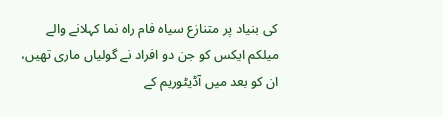کی بنیاد پر متنازع سیاہ فام راہ نما کہلانے والے میلکم ایکس کو جن دو افراد نے گولیاں ماری تھیں، ان کو بعد میں آڈیٹوریم کے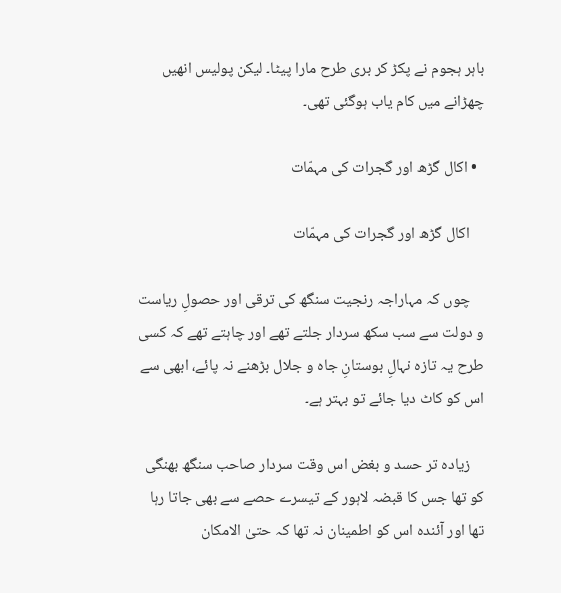باہر ہجوم نے پکڑ کر بری طرح مارا پیٹا۔ لیکن پولیس انھیں‌ چھڑانے میں کام یاب ہوگئی تھی۔

  • اکال گڑھ اور گجرات کی مہمّات

    اکال گڑھ اور گجرات کی مہمّات

    چوں کہ مہاراجہ رنجیت سنگھ کی ترقی اور حصولِ ریاست و دولت سے سب سکھ سردار جلتے تھے اور چاہتے تھے کہ کسی طرح یہ تازہ نہالِ بوستانِ جاہ و جلال بڑھنے نہ پائے، ابھی سے اس کو کاٹ دیا جائے تو بہتر ہے۔

    زیادہ تر حسد و بغض اس وقت سردار صاحب سنگھ بھنگی کو تھا جس کا قبضہ لاہور کے تیسرے حصے سے بھی جاتا رہا تھا اور آئندہ اس کو اطمینان نہ تھا کہ حتیٰ الامکان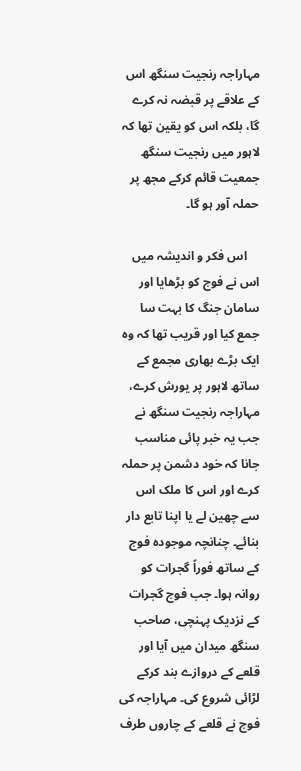مہاراجہ رنجیت سنگھ اس کے علاقے پر قبضہ نہ کرے گا، بلکہ اس کو یقین تھا کہ لاہور میں رنجیت سنگھ جمعیت قائم کرکے مجھ پر حملہ آور ہو گا۔

    اس فکر و اندیشہ میں اس نے فوج کو بڑھایا اور سامان جنگ کا بہت سا جمع کیا اور قریب تھا کہ وہ ایک بڑے بھاری مجمع کے ساتھ لاہور پر یورش کرے، مہاراجہ رنجیت سنگھ نے جب یہ خبر پائی مناسب جانا کہ خود دشمن پر حملہ کرے اور اس کا ملک اس سے چھین لے یا اپنا تابع دار بنائے۔ چنانچہ موجودہ فوج کے ساتھ فوراً گجرات کو روانہ ہوا۔ جب فوج گجرات کے نزدیک پہنچی، صاحب سنگھ میدان میں آیا اور قلعے کے دروازے بند کرکے لڑائی شروع کی۔ مہاراجہ کی فوج نے قلعے کے چاروں طرف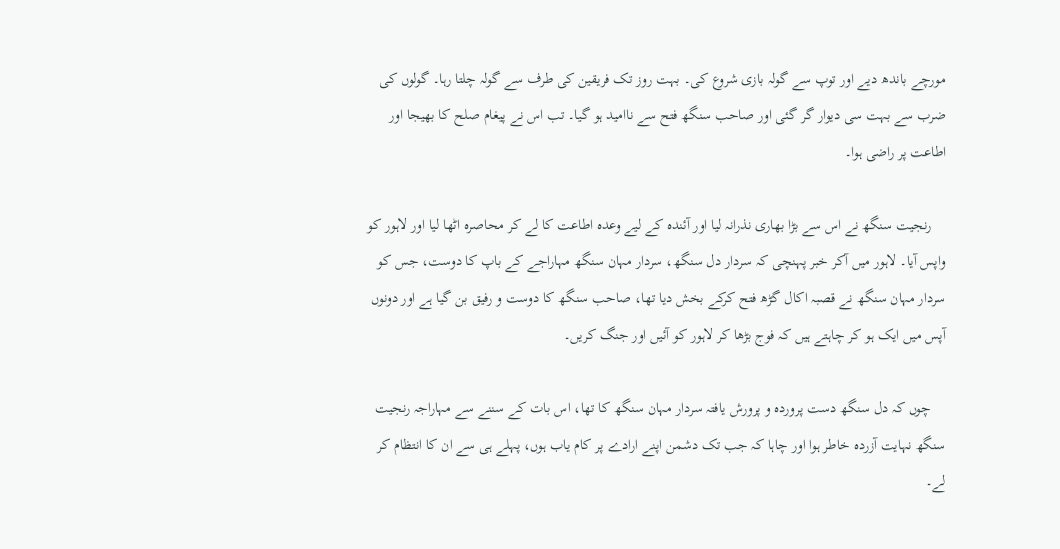مورچے باندھ دیے اور توپ سے گولہ بازی شروع کی۔ بہت روز تک فریقین کی طرف سے گولہ چلتا رہا۔ گولوں کی ضرب سے بہت سی دیوار گر گئی اور صاحب سنگھ فتح سے ناامید ہو گیا۔ تب اس نے پیغام صلح کا بھیجا اور اطاعت پر راضی ہوا۔

    رنجیت سنگھ نے اس سے بڑا بھاری نذرانہ لیا اور آئندہ کے لیے وعدہ اطاعت کا لے کر محاصرہ اٹھا لیا اور لاہور کو واپس آیا۔ لاہور میں آکر خبر پہنچی کہ سردار دل سنگھ، سردار مہان سنگھ مہاراجے کے باپ کا دوست، جس کو سردار مہان سنگھ نے قصبہ اکال گڑھ فتح کرکے بخش دیا تھا، صاحب سنگھ کا دوست و رفیق بن گیا ہے اور دونوں آپس میں ایک ہو کر چاہتے ہیں کہ فوج بڑھا کر لاہور کو آئیں اور جنگ کریں۔

    چوں کہ دل سنگھ دست پروردہ و پرورش یافتہ سردار مہان سنگھ کا تھا، اس بات کے سننے سے مہاراجہ رنجیت سنگھ نہایت آزردہ خاطر ہوا اور چاہا کہ جب تک دشمن اپنے ارادے پر کام یاب ہوں، پہلے ہی سے ان کا انتظام کر لے۔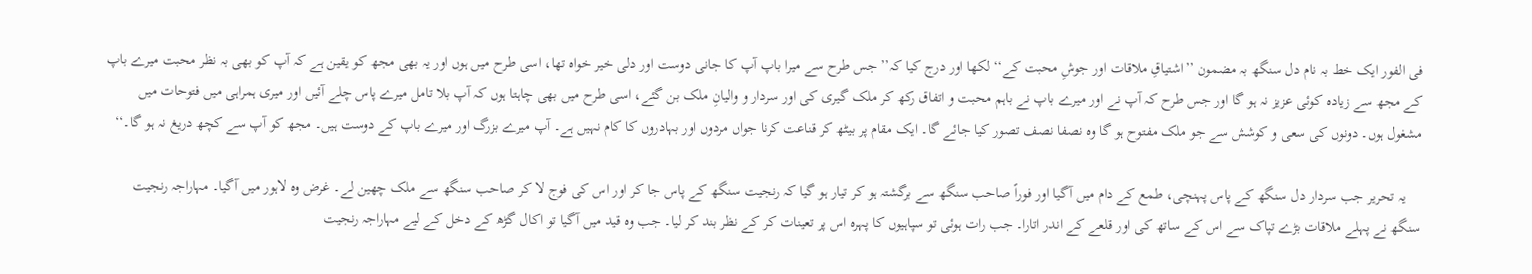فی الفور ایک خط بہ نام دل سنگھ بہ مضمون ’’اشتیاقِ ملاقات اور جوشِ محبت کے‘‘ لکھا اور درج کیا کہ’’ جس طرح سے میرا باپ آپ کا جانی دوست اور دلی خیر خواہ تھا، اسی طرح میں ہوں اور یہ بھی مجھ کو یقین ہے کہ آپ کو بھی بہ نظر محبت میرے باپ کے مجھ سے زیادہ کوئی عزیز نہ ہو گا اور جس طرح کہ آپ نے اور میرے باپ نے باہم محبت و اتفاق رکھ کر ملک گیری کی اور سردار و والیانِ ملک بن گئے، اسی طرح میں بھی چاہتا ہوں کہ آپ بلا تامل میرے پاس چلے آئیں اور میری ہمراہی میں فتوحات میں مشغول ہوں۔ دونوں کی سعی و کوشش سے جو ملک مفتوح ہو گا وہ نصفا نصف تصور کیا جائے گا۔ ایک مقام پر بیٹھ کر قناعت کرنا جواں مردوں اور بہادروں کا کام نہیں ہے۔ آپ میرے بزرگ اور میرے باپ کے دوست ہیں۔ مجھ کو آپ سے کچھ دریغ نہ ہو گا۔‘‘

    یہ تحریر جب سردار دل سنگھ کے پاس پہنچی، طمع کے دام میں آگیا اور فوراً صاحب سنگھ سے برگشتہ ہو کر تیار ہو گیا کہ رنجیت سنگھ کے پاس جا کر اور اس کی فوج لا کر صاحب سنگھ سے ملک چھین لے۔ غرض وہ لاہور میں آگیا۔ مہاراجہ رنجیت سنگھ نے پہلے ملاقات بڑے تپاک سے اس کے ساتھ کی اور قلعے کے اندر اتارا۔ جب رات ہوئی تو سپاہیوں کا پہرہ اس پر تعینات کر کے نظر بند کر لیا۔ جب وہ قید میں آگیا تو اکال گڑھ کے دخل کے لیے مہاراجہ رنجیت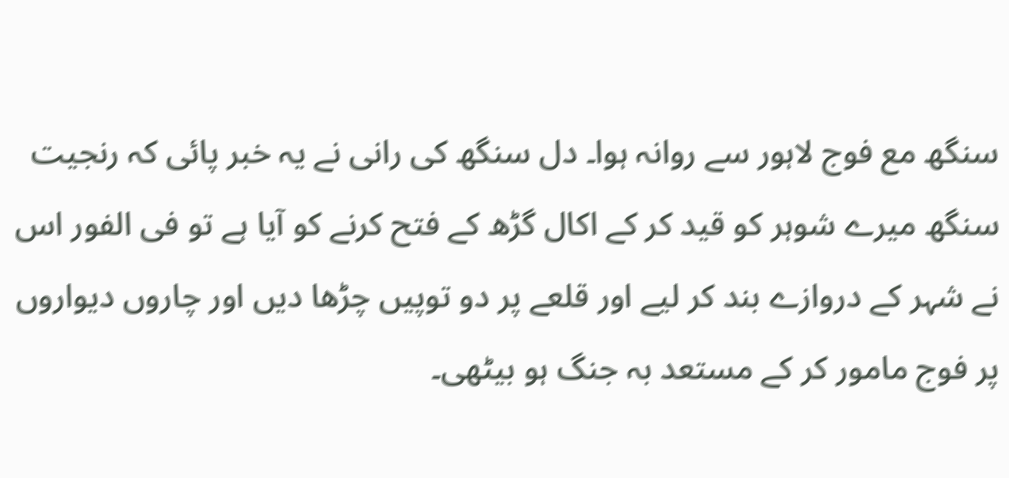سنگھ مع فوج لاہور سے روانہ ہوا۔ دل سنگھ کی رانی نے یہ خبر پائی کہ رنجیت سنگھ میرے شوہر کو قید کر کے اکال گڑھ کے فتح کرنے کو آیا ہے تو فی الفور اس نے شہر کے دروازے بند کر لیے اور قلعے پر دو توپیں چڑھا دیں اور چاروں دیواروں پر فوج مامور کر کے مستعد بہ جنگ ہو بیٹھی۔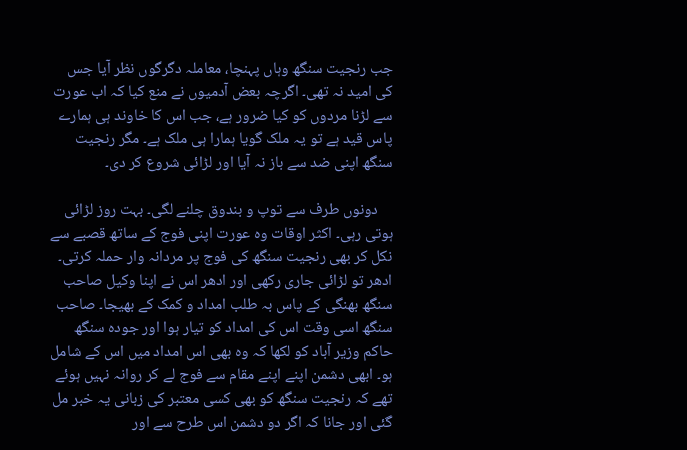جب رنجیت سنگھ وہاں پہنچا، معاملہ دگرگوں نظر آیا جس کی امید نہ تھی۔ اگرچہ بعض آدمیوں نے منع کیا کہ اب عورت سے لڑنا مردوں کو کیا ضرور ہے، جب اس کا خاوند ہی ہمارے پاس قید ہے تو یہ ملک گویا ہمارا ہی ملک ہے۔ مگر رنجیت سنگھ اپنی ضد سے باز نہ آیا اور لڑائی شروع کر دی۔

    دونوں طرف سے توپ و بندوق چلنے لگی۔ بہت روز لڑائی ہوتی رہی۔ اکثر اوقات وہ عورت اپنی فوج کے ساتھ قصبے سے نکل کر بھی رنجیت سنگھ کی فوج پر مردانہ وار حملہ کرتی۔ ادھر تو لڑائی جاری رکھی اور ادھر اس نے اپنا وکیل صاحب سنگھ بھنگی کے پاس بہ طلب امداد و کمک کے بھیجا۔ صاحب سنگھ اسی وقت اس کی امداد کو تیار ہوا اور جودہ سنگھ حاکم وزیر آباد کو لکھا کہ وہ بھی اس امداد میں اس کے شامل ہو۔ ابھی دشمن اپنے اپنے مقام سے فوج لے کر روانہ نہیں ہوئے تھے کہ رنجیت سنگھ کو بھی کسی معتبر کی زبانی یہ خبر مل گئی اور جانا کہ اگر دو دشمن اس طرح سے اور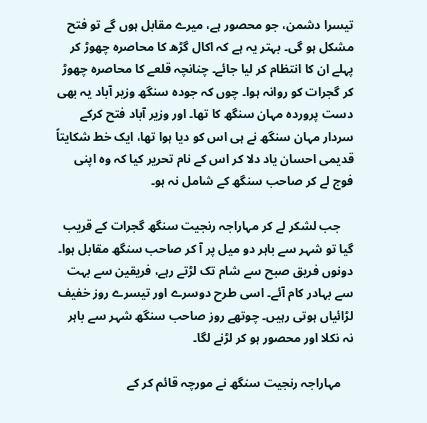تیسرا دشمن، جو محصور ہے، میرے مقابل ہوں گے تو فتح مشکل ہو گی۔ بہتر یہ ہے کہ اکال گڑھ کا محاصرہ چھوڑ کر پہلے ان کا انتظام کر لیا جائے۔ چنانچہ قلعے کا محاصرہ چھوڑ کر گجرات کو روانہ ہوا۔ چوں کہ جودہ سنگھ وزیر آباد یہ بھی دست پروردہ مہان سنگھ کا تھا۔ اور وزیر آباد فتح کرکے سردار مہان سنگھ نے ہی اس کو دیا ہوا تھا، ایک خط شکایتاً قدیمی احسان یاد دلا کر اس کے نام تحریر کیا کہ وہ اپنی فوج لے کر صاحب سنگھ کے شامل نہ ہو۔

    جب لشکر لے کر مہاراجہ رنجیت سنگھ گجرات کے قریب گیا تو شہر سے باہر دو میل پر آ کر صاحب سنگھ مقابل ہوا۔ دونوں فریق صبح سے شام تک لڑتے رہے، فریقین سے بہت سے بہادر کام آئے۔ اسی طرح دوسرے اور تیسرے روز خفیف لڑائیاں ہوتی رہیں۔ چوتھے روز صاحب سنگھ شہر سے باہر نہ نکلا اور محصور ہو کر لڑنے لگا۔

    مہاراجہ رنجیت سنگھ نے مورچہ قائم کر کے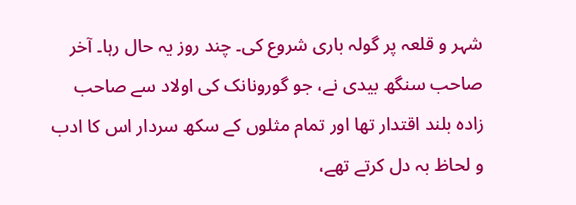شہر و قلعہ پر گولہ باری شروع کی۔ چند روز یہ حال رہا۔ آخر صاحب سنگھ بیدی نے، جو گورونانک کی اولاد سے صاحب زادہ بلند اقتدار تھا اور تمام مثلوں کے سکھ سردار اس کا ادب و لحاظ بہ دل کرتے تھے،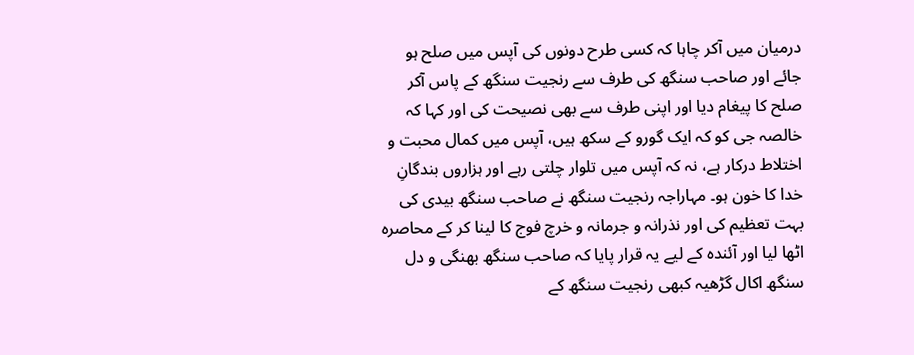درمیان میں آکر چاہا کہ کسی طرح دونوں کی آپس میں صلح ہو جائے اور صاحب سنگھ کی طرف سے رنجیت سنگھ کے پاس آکر صلح کا پیغام دیا اور اپنی طرف سے بھی نصیحت کی اور کہا کہ خالصہ جی کو کہ ایک گورو کے سکھ ہیں، آپس میں کمال محبت و اختلاط درکار ہے، نہ کہ آپس میں تلوار چلتی رہے اور ہزاروں بندگانِ خدا کا خون ہو۔ مہاراجہ رنجیت سنگھ نے صاحب سنگھ بیدی کی بہت تعظیم کی اور نذرانہ و جرمانہ و خرچ فوج کا لینا کر کے محاصرہ اٹھا لیا اور آئندہ کے لیے یہ قرار پایا کہ صاحب سنگھ بھنگی و دل سنگھ اکال گڑھیہ کبھی رنجیت سنگھ کے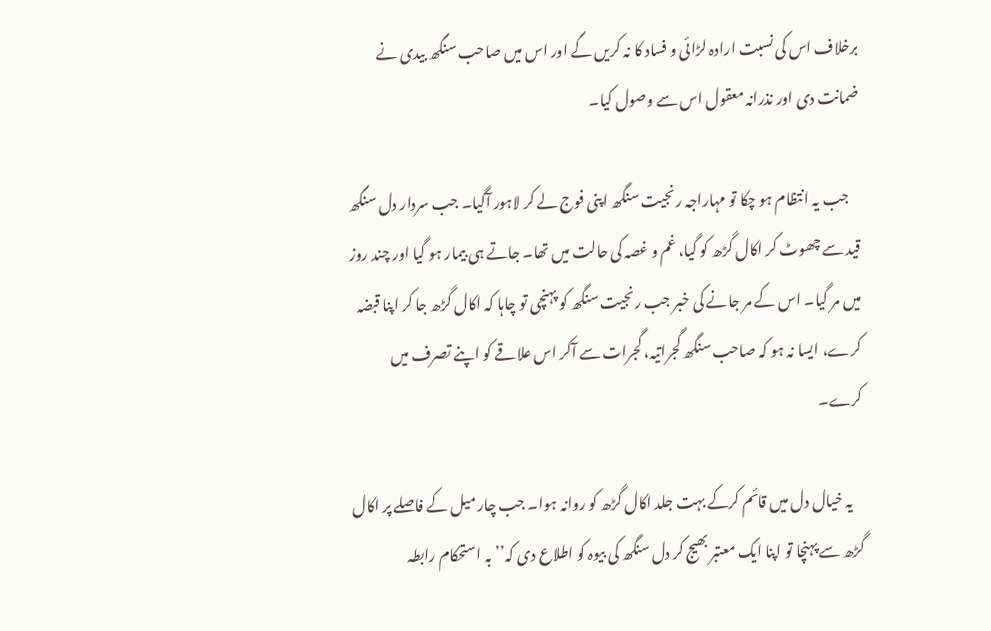برخلاف اس کی نسبت ارادہ لڑائی و فساد کا نہ کریں گے اور اس میں صاحب سنگھ بیدی نے ضمانت دی اور نذرانہ معقول اس سے وصول کیا۔

    جب یہ انتظام ہو چکا تو مہاراجہ رنجیت سنگھ اپنی فوج لے کر لاہور آگیا۔ جب سردار دل سنگھ قید سے چھوٹ کر اکال گڑھ کو گیا، غم و غصہ کی حالت میں تھا۔ جاتے ہی بیمار ہو گیا اور چند روز میں مر گیا۔ اس کے مر جانے کی خبر جب رنجیت سنگھ کو پہنچی تو چاہا کہ اکال گڑھ جا کر اپنا قبضہ کرے، ایسا نہ ہو کہ صاحب سنگھ گجراتیہ، گجرات سے آکر اس علاقے کو اپنے تصرف میں کرے۔

    یہ خیال دل میں قائم کرکے بہت جلد اکال گڑھ کو روانہ ہوا۔ جب چار میل کے فاصلے پر اکال گڑھ سے پہنچا تو اپنا ایک معتبر بھیج کر دل سنگھ کی بیوہ کو اطلاع دی کہ’’ بہ استحکام رابطہ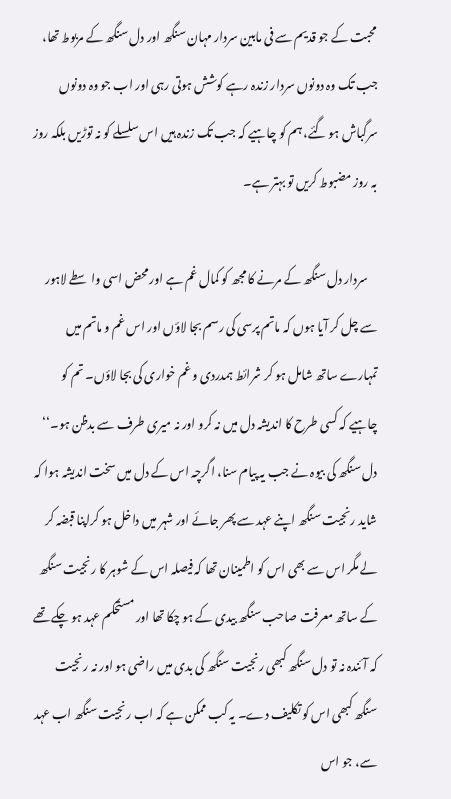محبت کے جو قدیم سے فی مابین سردار مہان سنگھ اور دل سنگھ کے مربوط تھا، جب تک وہ دونوں سردار زندہ رہے کوشش ہوتی رہی اور اب جو وہ دونوں سرگباش ہو گئے، ہم کو چاہیے کہ جب تک زندہ ہیں اس سلسلے کو نہ توڑیں بلکہ روز بہ روز مضبوط کریں تو بہتر ہے۔

    سردار دل سنگھ کے مرنے کا مجھ کو کمال غم ہے اور محض اسی واسطے لاہور سے چل کر آیا ہوں کہ ماتم پرسی کی رسم بجا لاؤں اور اس غم و ماتم میں تمہارے ساتھ شامل ہو کر شرائط ہمدردی و غم خواری کی بجا لاؤں۔ تم کو چاہیے کہ کسی طرح کا اندیشہ دل میں نہ کرو اور نہ میری طرف سے بدظن ہو۔‘‘ دل سنگھ کی بیوہ نے جب یہ پیام سنا، اگرچہ اس کے دل میں سخت اندیشہ ہوا کہ شاید رنجیت سنگھ اپنے عہد سے پھر جائے اور شہر میں داخل ہو کراپنا قبضہ کر لے مگر اس سے بھی اس کو اطمینان تھا کہ فیصلہ اس کے شوہر کا رنجیت سنگھ کے ساتھ معرفت صاحب سنگھ بیدی کے ہو چکا تھا اور مستحکم عہد ہو چکے تھے کہ آئندہ نہ تو دل سنگھ کبھی رنجیت سنگھ کی بدی میں راضی ہو اور نہ رنجیت سنگھ کبھی اس کو تکلیف دے۔ یہ کب ممکن ہے کہ اب رنجیت سنگھ اب عہد سے، جو اس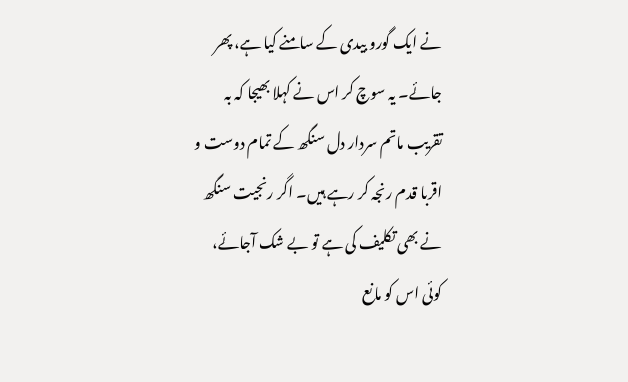نے ایک گورو بیدی کے سامنے کیا ہے، پھر جائے۔ یہ سوچ کر اس نے کہلا بھیجا کہ بہ تقریب ماتم سردار دل سنگھ کے تمام دوست و اقربا قدم رنجہ کر رہے ہیں۔ اگر رنجیت سنگھ نے بھی تکلیف کی ہے تو بے شک آجائے، کوئی اس کو مانع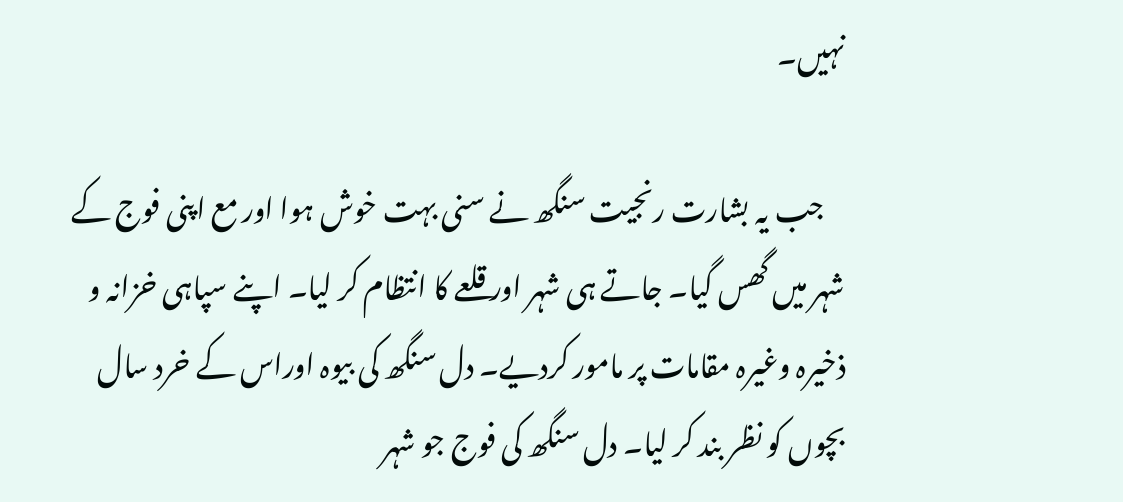نہیں۔

    جب یہ بشارت رنجیت سنگھ نے سنی بہت خوش ہوا اور مع اپنی فوج کے شہر میں گھس گیا۔ جاتے ہی شہر اور قلعے کا انتظام کر لیا۔ اپنے سپاہی خزانہ و ذخیرہ وغیرہ مقامات پر مامور کردیے۔ دل سنگھ کی بیوہ اوراس کے خرد سال بچوں کو نظر بند کر لیا۔ دل سنگھ کی فوج جو شہر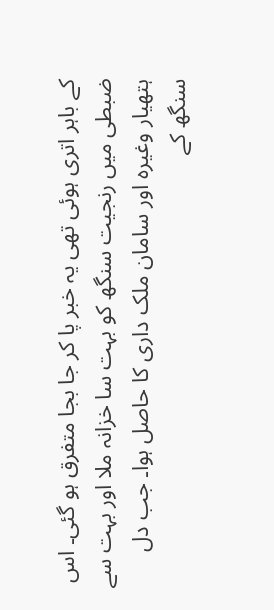کے باہر اتری ہوئی تھی یہ خبر پا کر جا بجا متفرق ہو گئی۔ اس ضبطی میں رنجیت سنگھ کو بہت سا خزانہ ملا اور بہت سے ہتھیار وغیرہ اور سامان ملک داری کا حاصل ہوا۔ جب دل سنگھ کے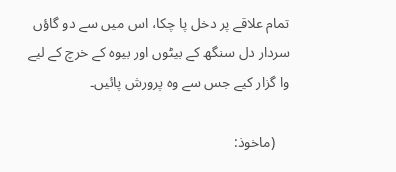تمام علاقے پر دخل پا چکا، اس میں سے دو گاؤں سردار دل سنگھ کے بیٹوں اور بیوہ کے خرچ کے لیے وا گزار کیے جس سے وہ پرورش پائیں۔

    (ماخوذ: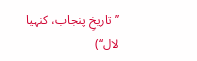’’تاریخِ پنجاب، کنہیا لال‘‘)